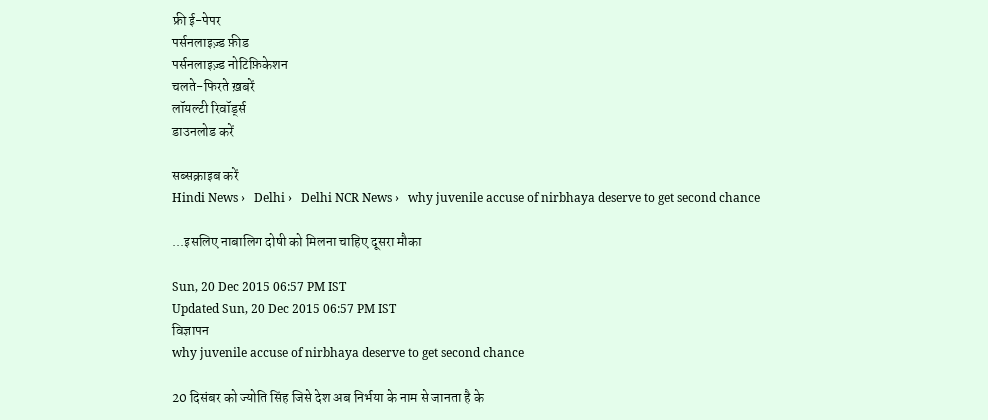फ्री ई-पेपर
पर्सनलाइज़्ड फ़ीड
पर्सनलाइज़्ड नोटिफ़िकेशन
चलते-फिरते ख़बरें
लॉयल्टी रिवॉर्ड्स
डाउनलोड करें

सब्सक्राइब करें
Hindi News ›   Delhi ›   Delhi NCR News ›   why juvenile accuse of nirbhaya deserve to get second chance

...इसलिए नाबालिग दोषी को मिलना चाहिए दूसरा मौका

Sun, 20 Dec 2015 06:57 PM IST
Updated Sun, 20 Dec 2015 06:57 PM IST
विज्ञापन
why juvenile accuse of nirbhaya deserve to get second chance

20 दिसंबर को ज्योति सिंह जिसे देश अब निर्भया के नाम से जानता है के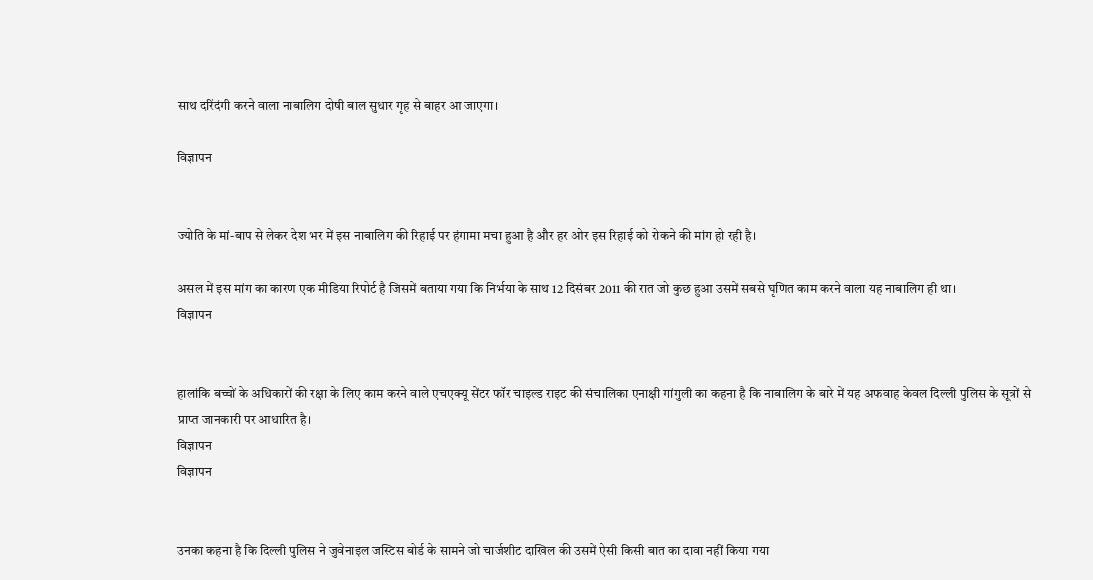साथ दरिंदंगी करने वाला नाबालिग दोषी बाल सुधार गृह से बाहर आ जाएगा।

विज्ञापन


ज्योति के मां-बाप से लेकर देश भर में इस नाबालिग की रिहाई पर हंगामा मचा हुआ है और हर ओर इस रिहाई को रोकने की मांग हो रही है।

असल में इस मांग का कारण एक मीडिया रिपोर्ट है जिसमें बताया गया कि निर्भया के साथ 12 दिसंबर 2011 की रात जो कुछ हुआ उसमें सबसे घृणित काम करने वाला यह नाबालिग ही था।
विज्ञापन


हालांकि बच्चों के अधिकारों की रक्षा के लिए काम करने वाले एचएक्यू सेंटर फॉर चाइल्ड राइट की संचालिका एनाक्षी गांगुली का कहना है कि नाबालिग के बारे में यह अफवाह केवल दिल्ली पुलिस के सूत्रों से प्राप्त जानकारी पर आधारित है।
विज्ञापन
विज्ञापन


उनका कहना है कि दिल्ली पुलिस ने जुवेनाइल जस्टिस बोर्ड के सामने जो चार्जशीट दाखिल की उसमें ऐसी किसी बात का दावा नहीं किया गया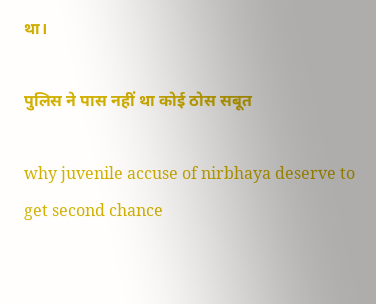था।

पुलिस ने पास नहीं था कोई ठोस सबूत

why juvenile accuse of nirbhaya deserve to get second chance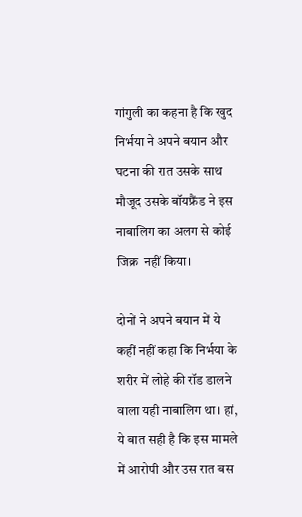गांगुली का कहना है कि खुद निर्भया ने अपने बयान और घटना की रात उसके साथ मौजूद उसके बॉयफ्रैंड ने इस नाबालिग का अलग से कोई जिक्र  नहीं किया।

दोनों ने अपने बयान में ये कहीं नहीं कहा कि निर्भया के शरीर में लोहे की रॉड डालने वाला यही नाबालिग था। हां, ये बात सही है कि इस मामले में आरोपी और उस रात बस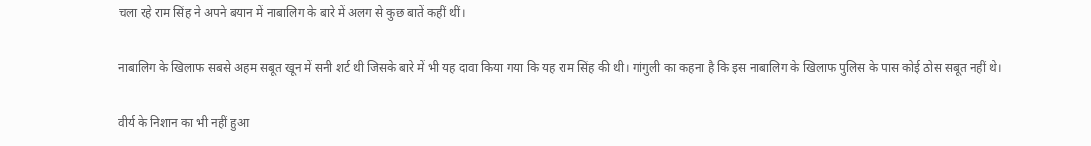चला रहे राम सिंह ने अपने बयान में नाबालिग के बारे में अलग से कुछ बातें कहीं थीं।

नाबालिग के खिलाफ सबसे अहम सबूत खून में सनी शर्ट थी जिसके बारे में भी यह दावा किया गया कि यह राम सिंह की थी। गांगुली का कहना है कि इस नाबालिग के खिलाफ पुलिस के पास कोई ठोस सबूत नहीं थे।

वीर्य के निशान का भी नहीं हुआ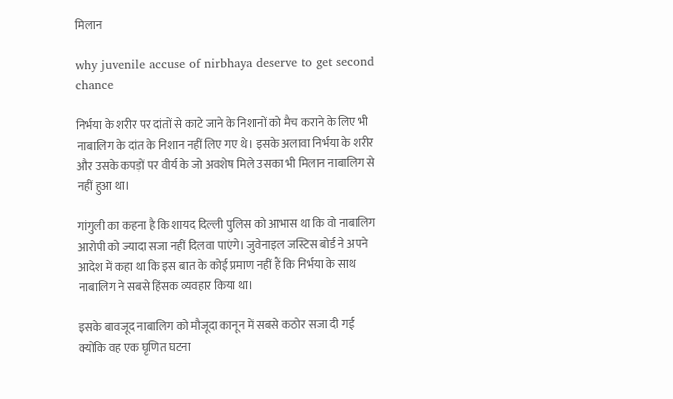मिलान

why juvenile accuse of nirbhaya deserve to get second chance

निर्भया के शरीर पर दांतों से काटे जाने के निशानों को मैच कराने के लिए भी नाबालिग के दांत के निशान नहीं लिए गए थे। इसके अलावा निर्भया के शरीर और उसके कपड़ों पर वीर्य के जो अवशेष मिले उसका भी मिलान नाबालिग से नहीं हुआ था।

गांगुली का कहना है कि शायद दिल्ली पुलिस को आभास था कि वो नाबालिग आरोपी को ज्यादा सजा नहीं दिलवा पाएंगे। जुवेनाइल जस्टिस बोर्ड ने अपने आदेश में कहा था कि इस बात के कोई प्रमाण नहीं हैं कि निर्भया के साथ नाबालिग ने सबसे हिंसक व्यवहार किया था।

इसके बावजूद नाबालिग को मौजूदा कानून में सबसे कठोर सजा दी गई क्योंकि वह एक घृणित घटना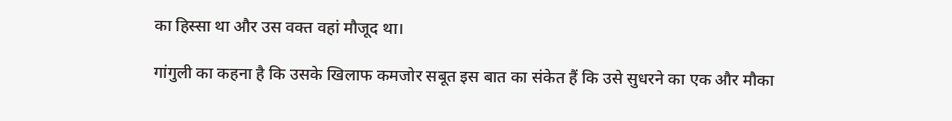का हिस्सा था और उस वक्त वहां मौजूद था।

गांगुली का कहना है कि उसके खिलाफ कमजोर सबूत इस बात का संकेत हैं कि उसे सुधरने का एक और मौका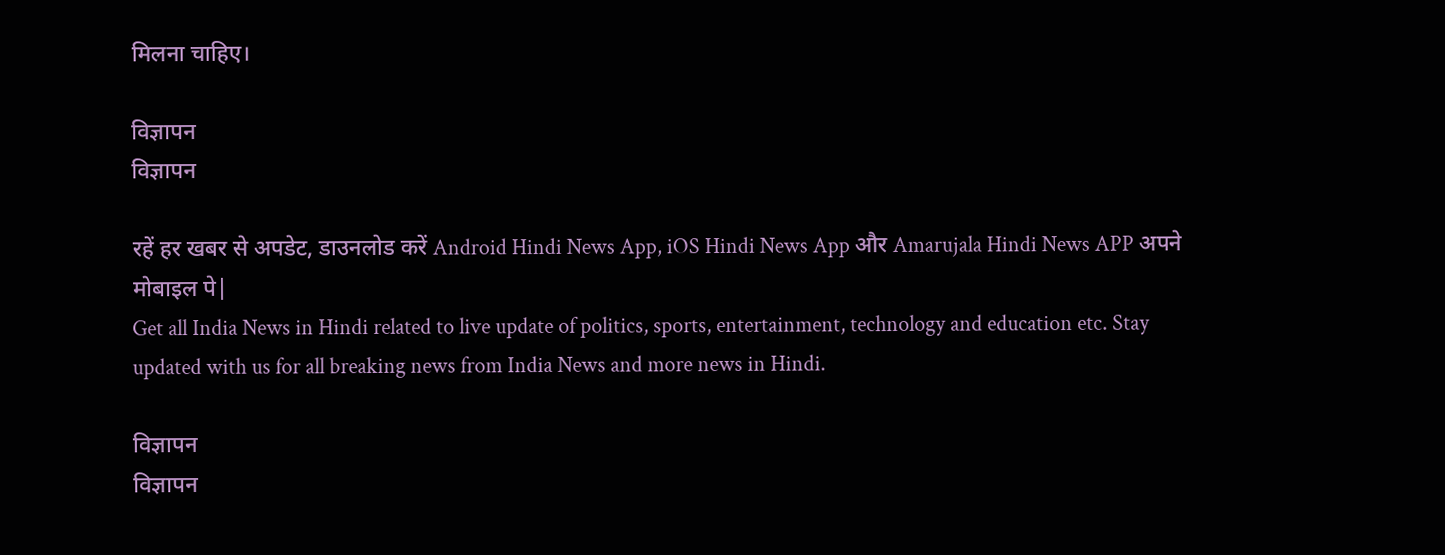मिलना चाहिए।

विज्ञापन
विज्ञापन

रहें हर खबर से अपडेट, डाउनलोड करें Android Hindi News App, iOS Hindi News App और Amarujala Hindi News APP अपने मोबाइल पे|
Get all India News in Hindi related to live update of politics, sports, entertainment, technology and education etc. Stay updated with us for all breaking news from India News and more news in Hindi.

विज्ञापन
विज्ञापन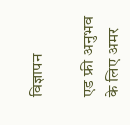विज्ञापन

एड फ्री अनुभव के लिए अमर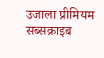उजाला प्रीमियम सब्सक्राइब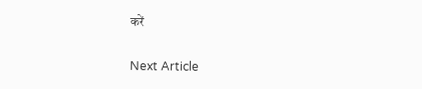करें

Next Article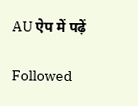AU ऐप में पढ़ें

Followed